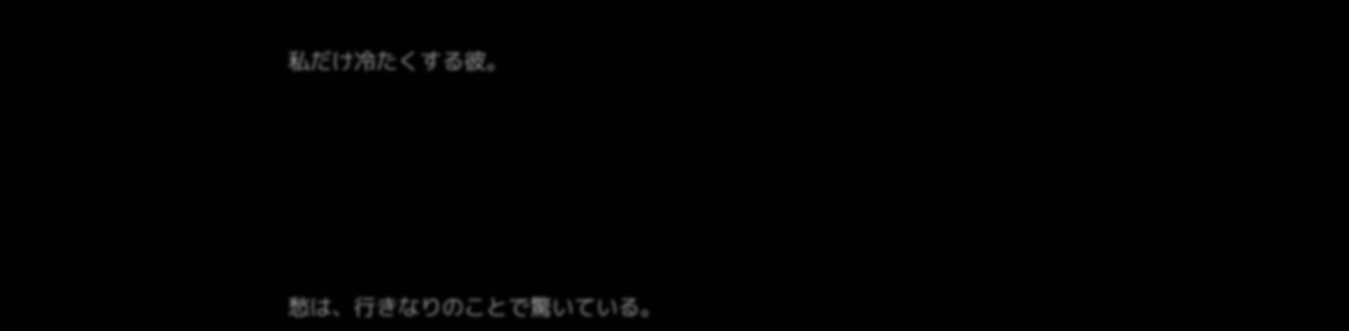私だけ冷たくする彼。






愁は、行きなりのことで驚いている。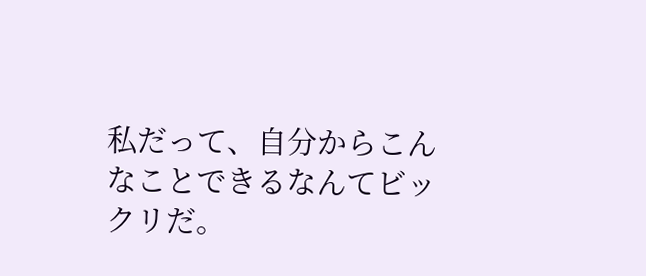私だって、自分からこんなことできるなんてビックリだ。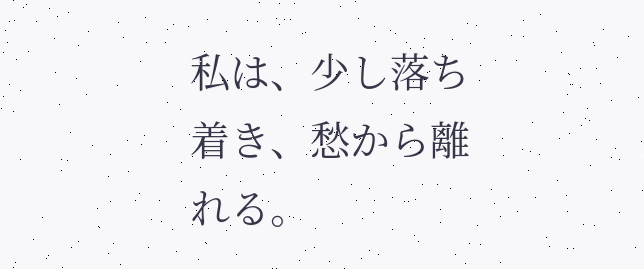私は、少し落ち着き、愁から離れる。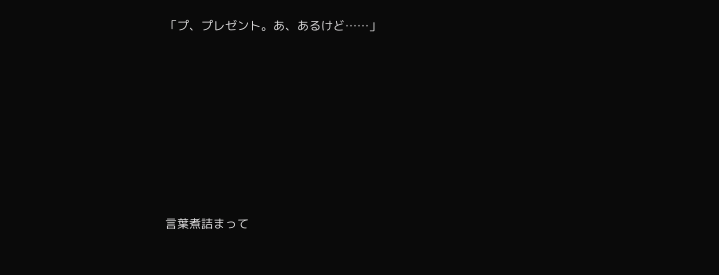「プ、プレゼント。あ、あるけど……」









言葉煮詰まって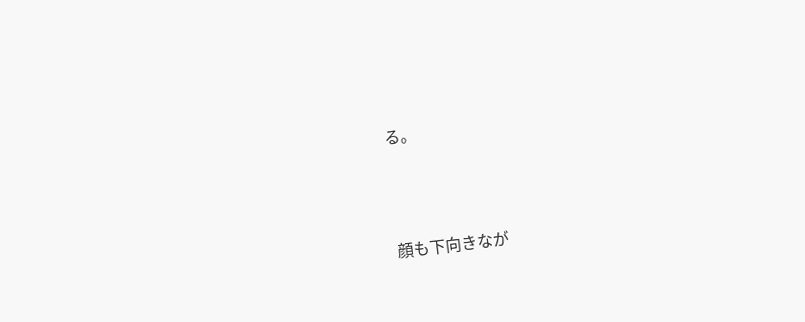る。




顔も下向きなが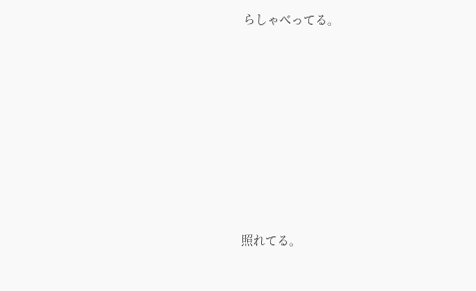らしゃべってる。









照れてる。